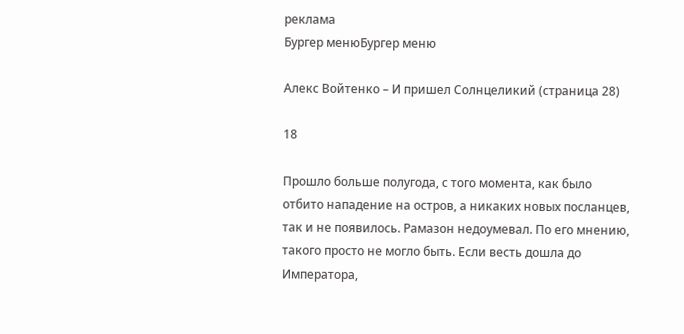реклама
Бургер менюБургер меню

Алекс Войтенко – И пришел Солнцеликий (страница 28)

18

Прошло больше полугода, с того момента, как было отбито нападение на остров, а никаких новых посланцев, так и не появилось. Рамазон недоумевал. По его мнению, такого просто не могло быть. Если весть дошла до Императора,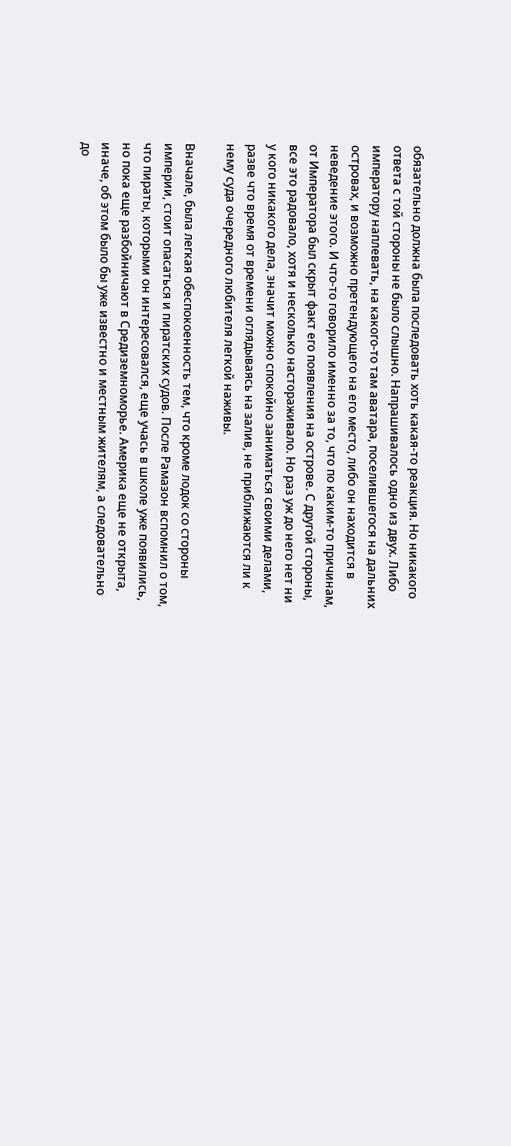обязательно должна была последовать хоть какая-то реакция. Но никакого ответа с той стороны не было слышно. Напрашивалось одно из двух. Либо императору наплевать, на какого-то там аватара, поселившегося на дальних островах, и возможно претендующего на его место, либо он находится в неведение этого. И что-то говорило именно за то, что по каким-то причинам, от Императора был скрыт факт его появления на острове. С другой стороны, все это радовало, хотя и несколько настораживало. Но раз уж до него нет ни у кого никакого дела, значит можно спокойно заниматься своими делами, разве что время от времени оглядываясь на залив, не приближаются ли к нему суда очередного любителя легкой наживы.

Вначале, была легкая обеспокоенность тем, что кроме лодок со стороны империи, стоит опасаться и пиратских судов. После Рамазон вспомнил о том, что пираты, которыми он интересовался, еще учась в школе уже появились, но пока еще разбойничают в Средиземноморье. Америка еще не открыта, иначе, об этом было бы уже известно и местным жителям, а следовательно до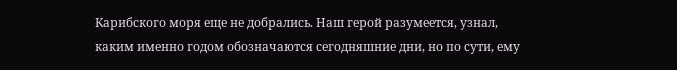Карибского моря еще не добрались. Наш герой разумеется, узнал, каким именно годом обозначаются сегодняшние дни, но по сути, ему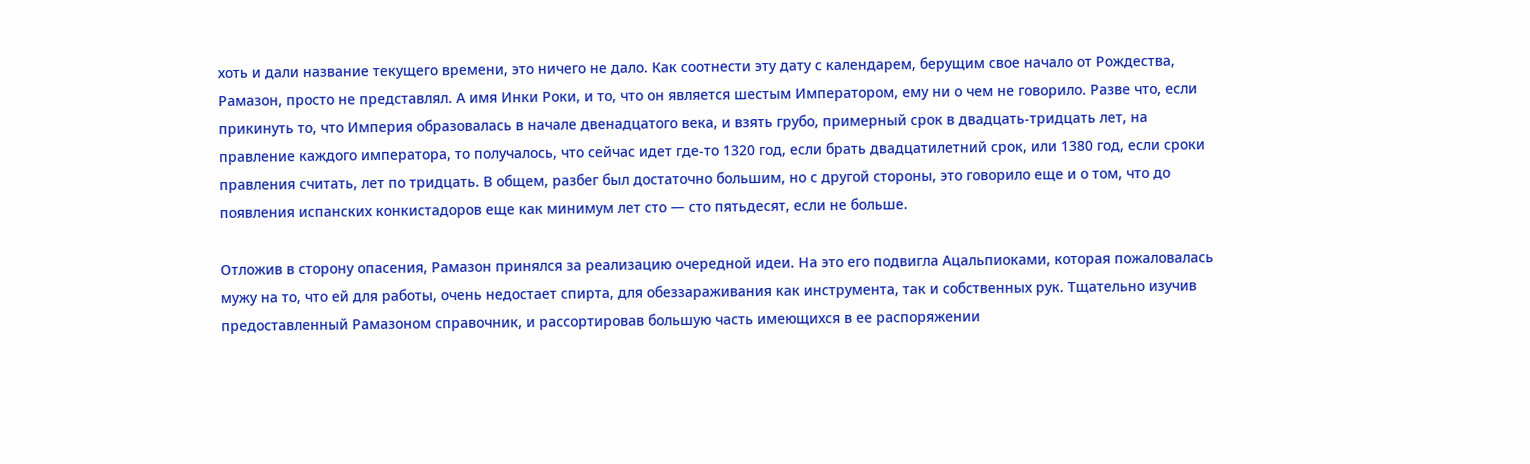хоть и дали название текущего времени, это ничего не дало. Как соотнести эту дату с календарем, берущим свое начало от Рождества, Рамазон, просто не представлял. А имя Инки Роки, и то, что он является шестым Императором, ему ни о чем не говорило. Разве что, если прикинуть то, что Империя образовалась в начале двенадцатого века, и взять грубо, примерный срок в двадцать-тридцать лет, на правление каждого императора, то получалось, что сейчас идет где-то 1320 год, если брать двадцатилетний срок, или 1380 год, если сроки правления считать, лет по тридцать. В общем, разбег был достаточно большим, но с другой стороны, это говорило еще и о том, что до появления испанских конкистадоров еще как минимум лет сто — сто пятьдесят, если не больше.

Отложив в сторону опасения, Рамазон принялся за реализацию очередной идеи. На это его подвигла Ацальпиоками, которая пожаловалась мужу на то, что ей для работы, очень недостает спирта, для обеззараживания как инструмента, так и собственных рук. Тщательно изучив предоставленный Рамазоном справочник, и рассортировав большую часть имеющихся в ее распоряжении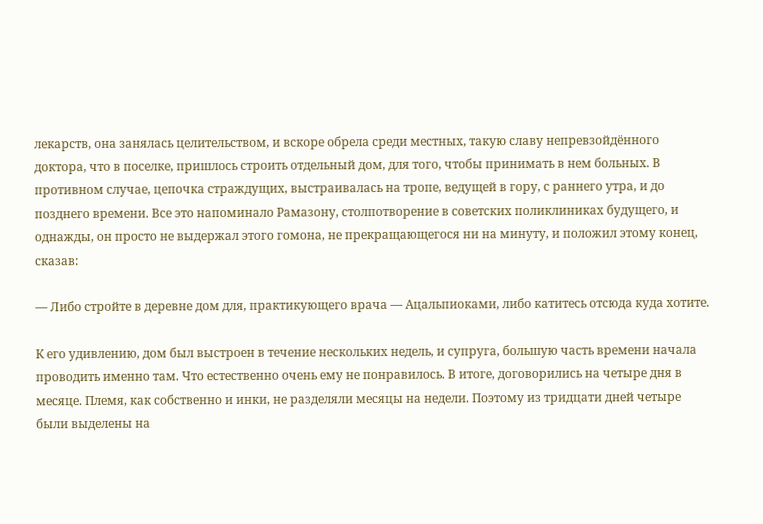лекарств, она занялась целительством, и вскоре обрела среди местных, такую славу непревзойдённого доктора, что в поселке, пришлось строить отдельный дом, для того, чтобы принимать в нем больных. В противном случае, цепочка страждущих, выстраивалась на тропе, ведущей в гору, с раннего утра, и до позднего времени. Все это напоминало Рамазону, столпотворение в советских поликлиниках будущего, и однажды, он просто не выдержал этого гомона, не прекращающегося ни на минуту, и положил этому конец, сказав:

— Либо стройте в деревне дом для, практикующего врача — Ацальпиоками, либо катитесь отсюда куда хотите.

К его удивлению, дом был выстроен в течение нескольких недель, и супруга, большую часть времени начала проводить именно там. Что естественно очень ему не понравилось. В итоге, договорились на четыре дня в месяце. Племя, как собственно и инки, не разделяли месяцы на недели. Поэтому из тридцати дней четыре были выделены на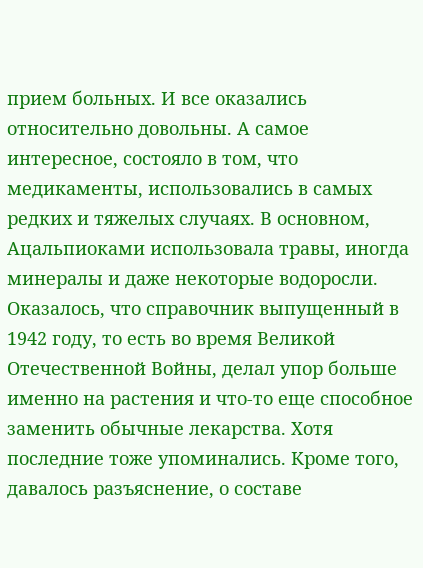прием больных. И все оказались относительно довольны. А самое интересное, состояло в том, что медикаменты, использовались в самых редких и тяжелых случаях. В основном, Ацальпиоками использовала травы, иногда минералы и даже некоторые водоросли. Оказалось, что справочник выпущенный в 1942 году, то есть во время Великой Отечественной Войны, делал упор больше именно на растения и что-то еще способное заменить обычные лекарства. Хотя последние тоже упоминались. Кроме того, давалось разъяснение, о составе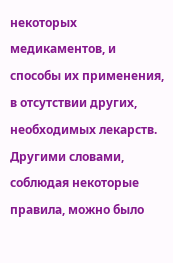некоторых медикаментов, и способы их применения, в отсутствии других, необходимых лекарств. Другими словами, соблюдая некоторые правила, можно было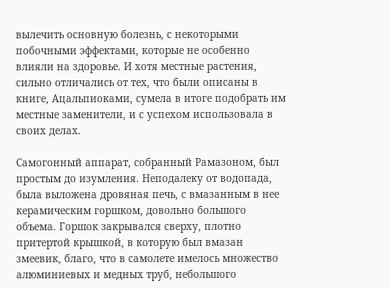вылечить основную болезнь, с некоторыми побочными эффектами, которые не особенно влияли на здоровье. И хотя местные растения, сильно отличались от тех, что были описаны в книге, Ацальпиоками, сумела в итоге подобрать им местные заменители, и с успехом использовала в своих делах.

Самогонный аппарат, собранный Рамазоном, был простым до изумления. Неподалеку от водопада, была выложена дровяная печь, с вмазанным в нее керамическим горшком, довольно большого объема. Горшок закрывался сверху, плотно притертой крышкой, в которую был вмазан змеевик, благо, что в самолете имелось множество алюминиевых и медных труб, небольшого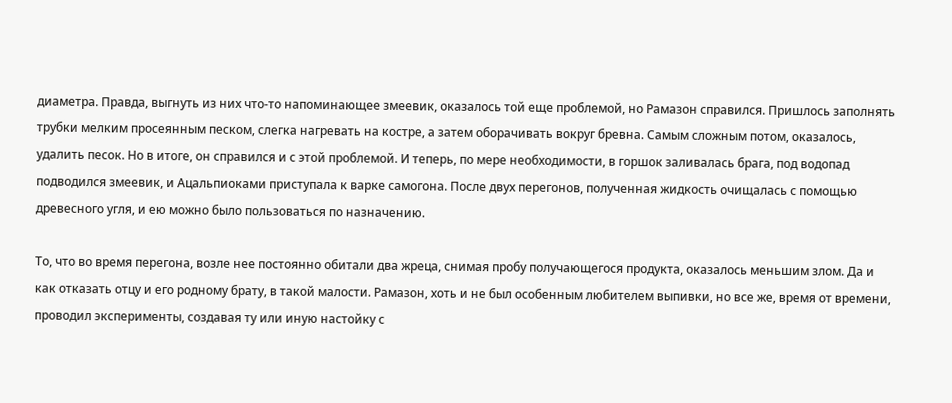диаметра. Правда, выгнуть из них что-то напоминающее змеевик, оказалось той еще проблемой, но Рамазон справился. Пришлось заполнять трубки мелким просеянным песком, слегка нагревать на костре, а затем оборачивать вокруг бревна. Самым сложным потом, оказалось, удалить песок. Но в итоге, он справился и с этой проблемой. И теперь, по мере необходимости, в горшок заливалась брага, под водопад подводился змеевик, и Ацальпиоками приступала к варке самогона. После двух перегонов, полученная жидкость очищалась с помощью древесного угля, и ею можно было пользоваться по назначению.

То, что во время перегона, возле нее постоянно обитали два жреца, снимая пробу получающегося продукта, оказалось меньшим злом. Да и как отказать отцу и его родному брату, в такой малости. Рамазон, хоть и не был особенным любителем выпивки, но все же, время от времени, проводил эксперименты, создавая ту или иную настойку с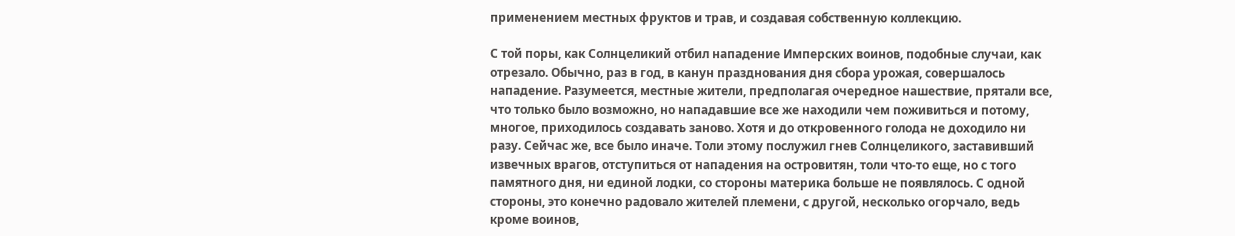применением местных фруктов и трав, и создавая собственную коллекцию.

С той поры, как Солнцеликий отбил нападение Имперских воинов, подобные случаи, как отрезало. Обычно, раз в год, в канун празднования дня сбора урожая, совершалось нападение. Разумеется, местные жители, предполагая очередное нашествие, прятали все, что только было возможно, но нападавшие все же находили чем поживиться и потому, многое, приходилось создавать заново. Хотя и до откровенного голода не доходило ни разу. Сейчас же, все было иначе. Толи этому послужил гнев Солнцеликого, заставивший извечных врагов, отступиться от нападения на островитян, толи что-то еще, но с того памятного дня, ни единой лодки, со стороны материка больше не появлялось. С одной стороны, это конечно радовало жителей племени, с другой, несколько огорчало, ведь кроме воинов,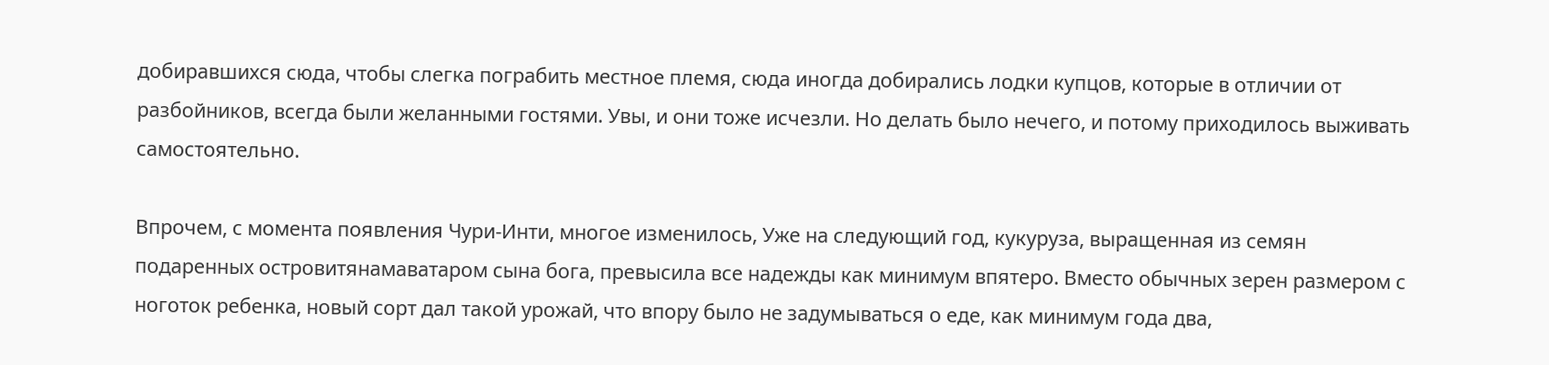добиравшихся сюда, чтобы слегка пограбить местное племя, сюда иногда добирались лодки купцов, которые в отличии от разбойников, всегда были желанными гостями. Увы, и они тоже исчезли. Но делать было нечего, и потому приходилось выживать самостоятельно.

Впрочем, с момента появления Чури-Инти, многое изменилось, Уже на следующий год, кукуруза, выращенная из семян подаренных островитянамаватаром сына бога, превысила все надежды как минимум впятеро. Вместо обычных зерен размером с ноготок ребенка, новый сорт дал такой урожай, что впору было не задумываться о еде, как минимум года два,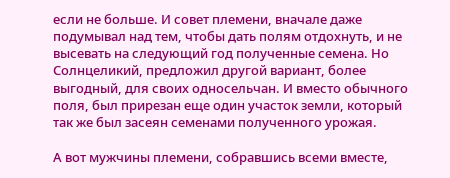если не больше. И совет племени, вначале даже подумывал над тем, чтобы дать полям отдохнуть, и не высевать на следующий год полученные семена. Но Солнцеликий, предложил другой вариант, более выгодный, для своих односельчан. И вместо обычного поля, был прирезан еще один участок земли, который так же был засеян семенами полученного урожая.

А вот мужчины племени, собравшись всеми вместе,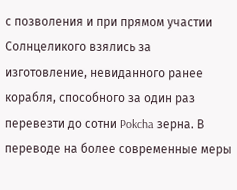с позволения и при прямом участии Солнцеликого взялись за изготовление, невиданного ранее корабля, способного за один раз перевезти до сотни Pokcha зерна. В переводе на более современные меры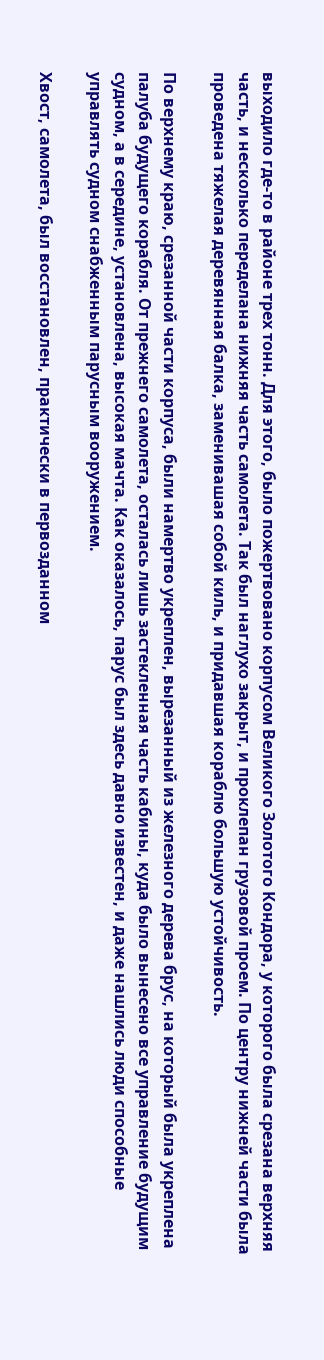выходило где-то в районе трех тонн. Для этого, было пожертвовано корпусом Великого Золотого Кондора, у которого была срезана верхняя часть, и несколько переделана нижняя часть самолета. Так был наглухо закрыт, и проклепан грузовой проем. По центру нижней части была проведена тяжелая деревянная балка, заменивашая собой киль, и придавшая кораблю большую устойчивость.

По верхнему краю, срезанной части корпуса, были намертво укреплен, вырезанный из железного дерева брус, на который была укреплена палуба будущего корабля. От прежнего самолета, осталась лишь застекленная часть кабины, куда было вынесено все управление будущим судном, а в середине, установлена, высокая мачта. Как оказалось, парус был здесь давно известен, и даже нашлись люди способные управлять судном снабженным парусным вооружением.

Хвост, самолета, был восстановлен, практически в первозданном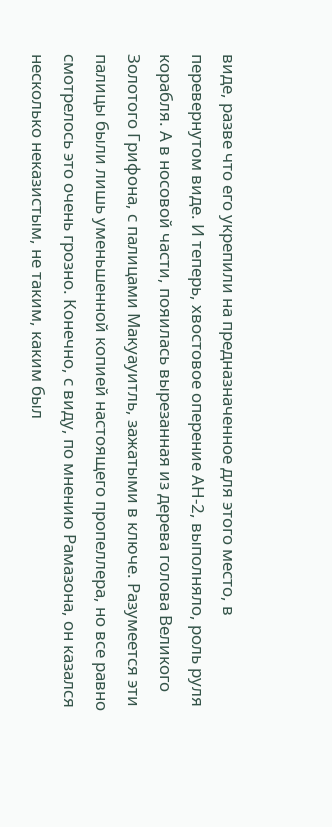виде, разве что его укрепили на предназначенное для этого место, в перевернутом виде. И теперь, хвостовое оперение АН-2, выполняло, роль руля корабля. А в носовой части, пояилась вырезанная из дерева голова Великого Золотого Грифона, с палицами Макуауитль, зажатыми в ключе. Разумеется эти палицы были лишь уменьшенной копией настоящего пропеллера, но все равно смотрелось это очень грозно. Конечно, с виду, по мнению Рамазона, он казался несколько неказистым, не таким, каким был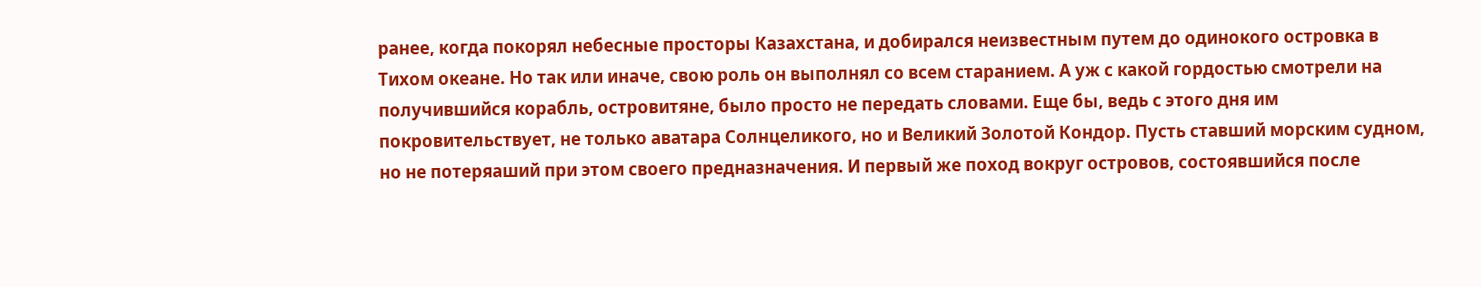ранее, когда покорял небесные просторы Казахстана, и добирался неизвестным путем до одинокого островка в Тихом океане. Но так или иначе, свою роль он выполнял со всем старанием. А уж с какой гордостью смотрели на получившийся корабль, островитяне, было просто не передать словами. Еще бы, ведь с этого дня им покровительствует, не только аватара Солнцеликого, но и Великий Золотой Кондор. Пусть ставший морским судном, но не потеряаший при этом своего предназначения. И первый же поход вокруг островов, состоявшийся после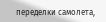переделки самолета,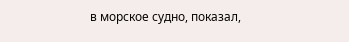в морское судно, показал,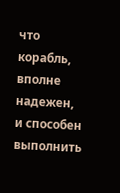что корабль, вполне надежен, и способен выполнить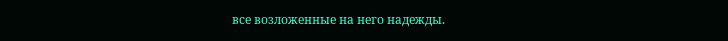все возложенные на него надежды.